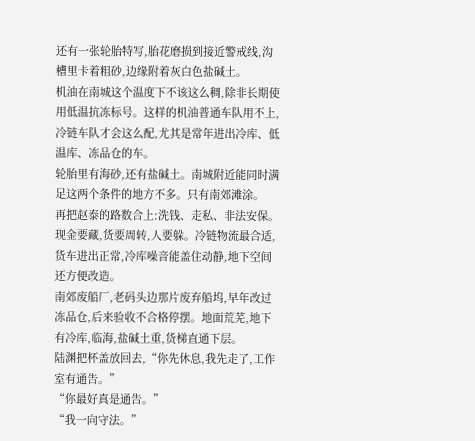还有一张轮胎特写,胎花磨损到接近警戒线,沟槽里卡着粗砂,边缘附着灰白色盐碱土。
机油在南城这个温度下不该这么稠,除非长期使用低温抗冻标号。这样的机油普通车队用不上,冷链车队才会这么配,尤其是常年进出冷库、低温库、冻品仓的车。
轮胎里有海砂,还有盐碱土。南城附近能同时满足这两个条件的地方不多。只有南郊滩涂。
再把赵泰的路数合上:洗钱、走私、非法安保。
现金要藏,货要周转,人要躲。冷链物流最合适,货车进出正常,冷库噪音能盖住动静,地下空间还方便改造。
南郊废船厂,老码头边那片废弃船坞,早年改过冻品仓,后来验收不合格停摆。地面荒芜,地下有冷库,临海,盐碱土重,货梯直通下层。
陆渊把杯盖放回去,“你先休息,我先走了,工作室有通告。”
“你最好真是通告。”
“我一向守法。”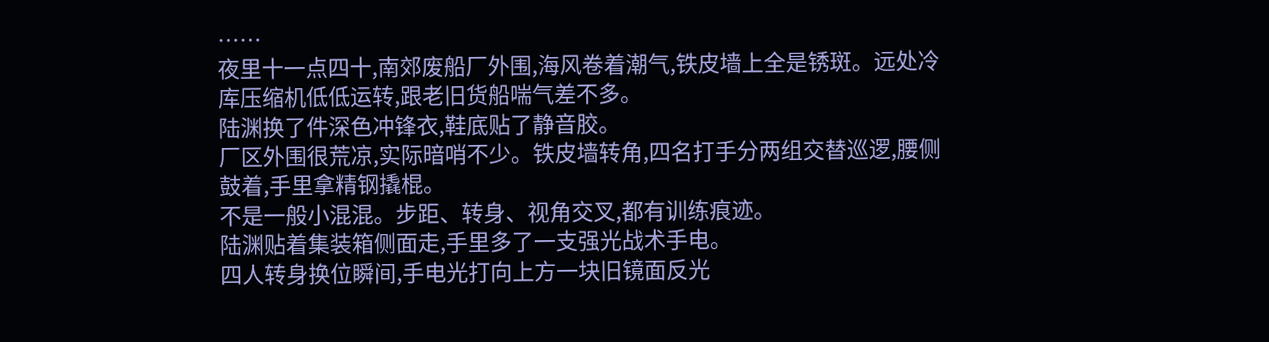……
夜里十一点四十,南郊废船厂外围,海风卷着潮气,铁皮墙上全是锈斑。远处冷库压缩机低低运转,跟老旧货船喘气差不多。
陆渊换了件深色冲锋衣,鞋底贴了静音胶。
厂区外围很荒凉,实际暗哨不少。铁皮墙转角,四名打手分两组交替巡逻,腰侧鼓着,手里拿精钢撬棍。
不是一般小混混。步距、转身、视角交叉,都有训练痕迹。
陆渊贴着集装箱侧面走,手里多了一支强光战术手电。
四人转身换位瞬间,手电光打向上方一块旧镜面反光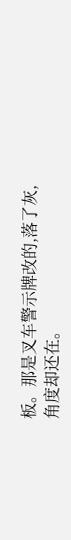板。那是叉车警示牌改的,落了灰,角度却还在。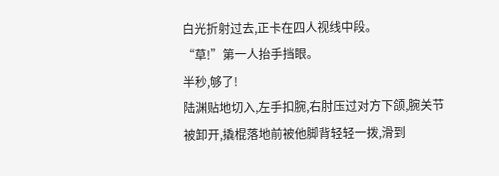白光折射过去,正卡在四人视线中段。
“草!”第一人抬手挡眼。
半秒,够了!
陆渊贴地切入,左手扣腕,右肘压过对方下颌,腕关节被卸开,撬棍落地前被他脚背轻轻一拨,滑到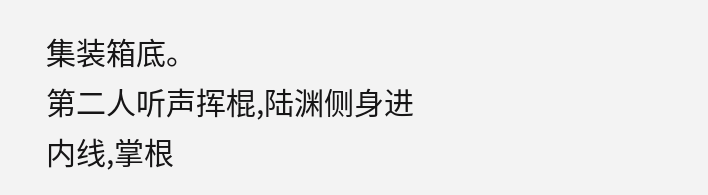集装箱底。
第二人听声挥棍,陆渊侧身进内线,掌根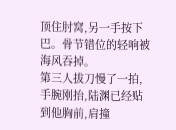顶住肘窝,另一手按下巴。骨节错位的轻响被海风吞掉。
第三人拔刀慢了一拍,手腕刚抬,陆渊已经贴到他胸前,肩撞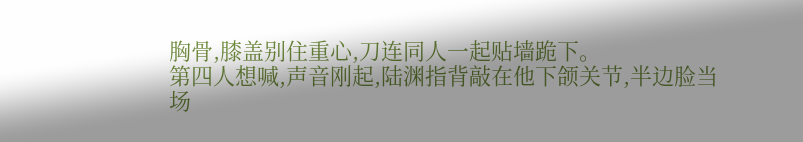胸骨,膝盖别住重心,刀连同人一起贴墙跪下。
第四人想喊,声音刚起,陆渊指背敲在他下颌关节,半边脸当场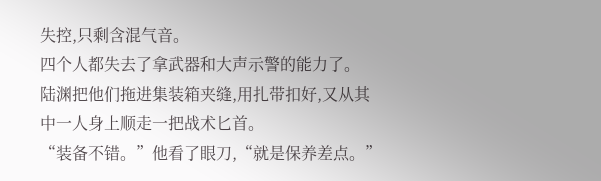失控,只剩含混气音。
四个人都失去了拿武器和大声示警的能力了。
陆渊把他们拖进集装箱夹缝,用扎带扣好,又从其中一人身上顺走一把战术匕首。
“装备不错。”他看了眼刀,“就是保养差点。”